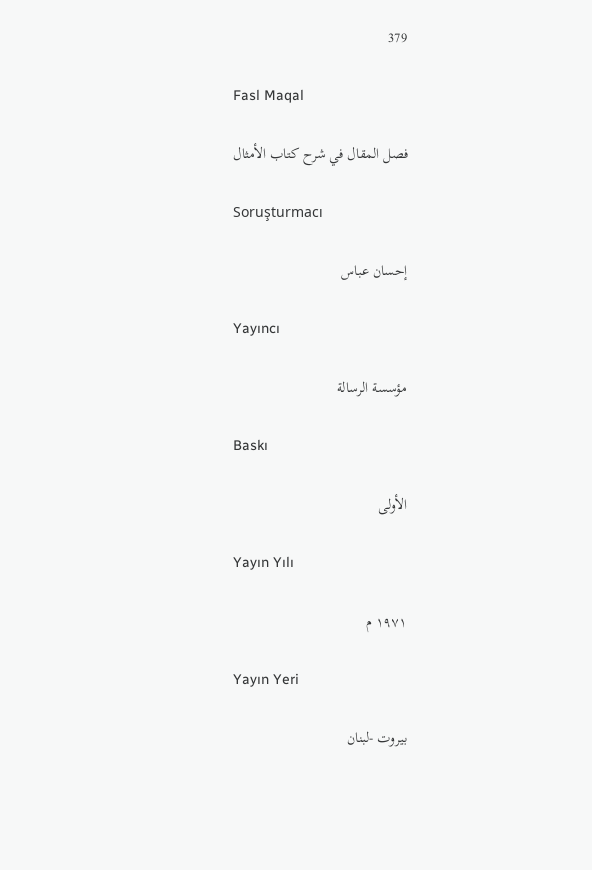379

Fasl Maqal

فصل المقال في شرح كتاب الأمثال

Soruşturmacı

إحسان عباس

Yayıncı

مؤسسة الرسالة

Baskı

الأولى

Yayın Yılı

١٩٧١ م

Yayın Yeri

بيروت -لبنان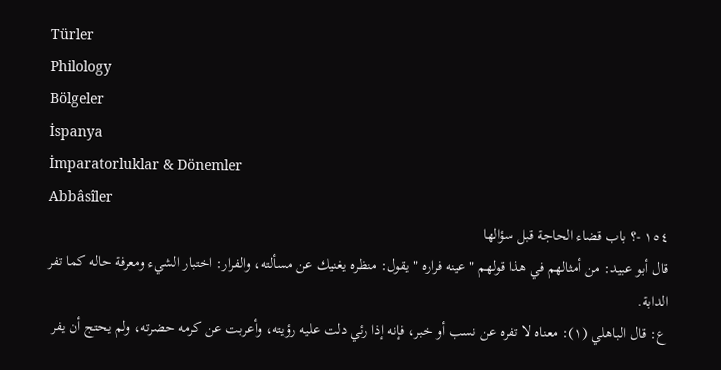Türler
Philology
Bölgeler
İspanya
İmparatorluklar & Dönemler
Abbâsîler
١٥٤ -؟ باب قضاء الحاجة قبل سؤالها
قال أبو عبيد: من أمثالهم في هذا قولهم " عينه فراره " يقول: منظره يغنيك عن مسألته، والفرار: اختبار الشيء ومعرفة حاله كما تفر الدابة.
ع: قال الباهلي (١): معناه لا تفره عن نسب أو خبر، فإنه إذا رئي دلت عليه رؤيته، وأعربت عن كرمه حضرته، ولم يحتج أن يفر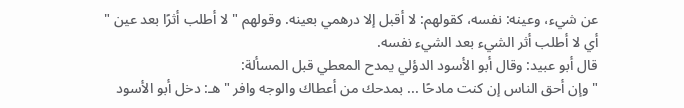عن شيء، وعينه: نفسه، كقولهم: لا أقبل إلا درهمي بعينه. وقولهم " لا أطلب أثرًا بعد عين " أي لا أطلب أثر الشيء بعد الشيء نفسه.
قال أبو عبيد: وقال أبو الأسود الدؤلي يمدح المعطي قبل المسألة:
" وإن أحق الناس إن كنت مادحًا ... بمدحك من أعطاك والوجه وافر " هـ: دخل أبو الأسود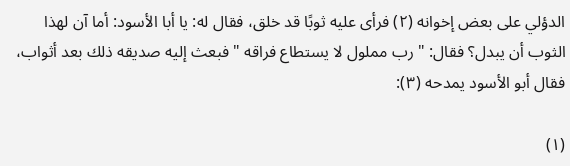الدؤلي على بعض إخوانه (٢) فرأى عليه ثوبًا قد خلق، فقال له: يا أبا الأسود: أما آن لهذا الثوب أن يبدل؟ فقال: " رب مملول لا يستطاع فراقه " فبعث إليه صديقه ذلك بعد أثواب، فقال أبو الأسود يمدحه (٣):

(١)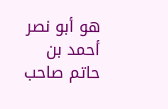هو أبو نصر أحمد بن حاتم صاحب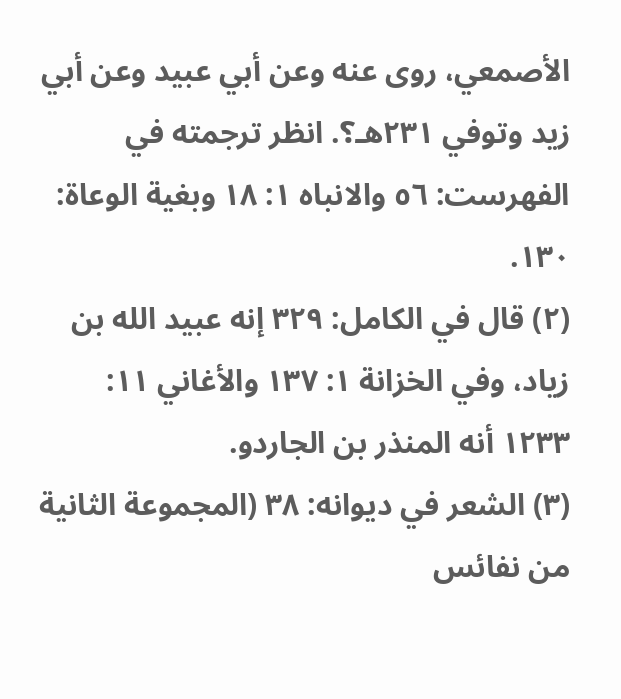الأصمعي، روى عنه وعن أبي عبيد وعن أبي زيد وتوفي ٢٣١هـ؟. انظر ترجمته في الفهرست: ٥٦ والانباه ١: ١٨ وبغية الوعاة: ١٣٠.
(٢) قال في الكامل: ٣٢٩ إنه عبيد الله بن زياد، وفي الخزانة ١: ١٣٧ والأغاني ١١: ١٢٣٣ أنه المنذر بن الجاردو.
(٣) الشعر في ديوانه: ٣٨ (المجموعة الثانية من نفائس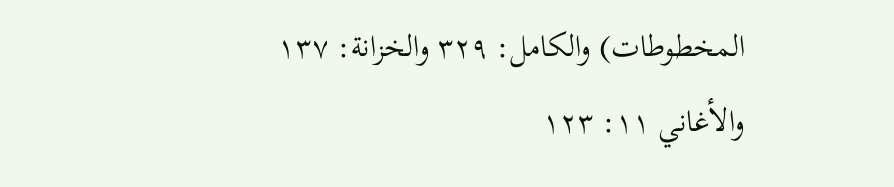المخطوطات) والكامل: ٣٢٩ والخزانة: ١٣٧ والأغاني ١١: ١٢٣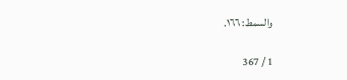والسمط: ١٦٦.

1 / 367